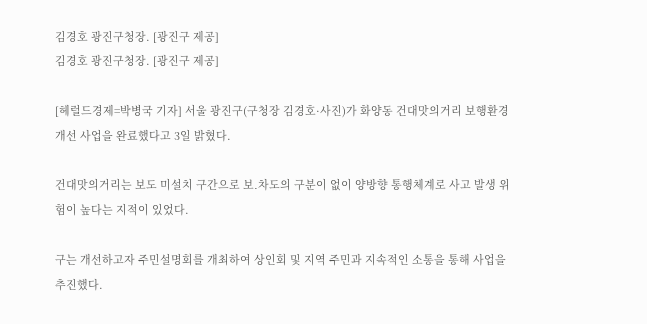김경호 광진구청장. [광진구 제공]
김경호 광진구청장. [광진구 제공]

[헤럴드경제=박병국 기자] 서울 광진구(구청장 김경호·사진)가 화양동 건대맛의거리 보행환경 개선 사업을 완료했다고 3일 밝혔다.

건대맛의거리는 보도 미설치 구간으로 보․차도의 구분이 없이 양방향 통행체계로 사고 발생 위험이 높다는 지적이 있었다.

구는 개선하고자 주민설명회를 개최하여 상인회 및 지역 주민과 지속적인 소통을 통해 사업을 추진했다.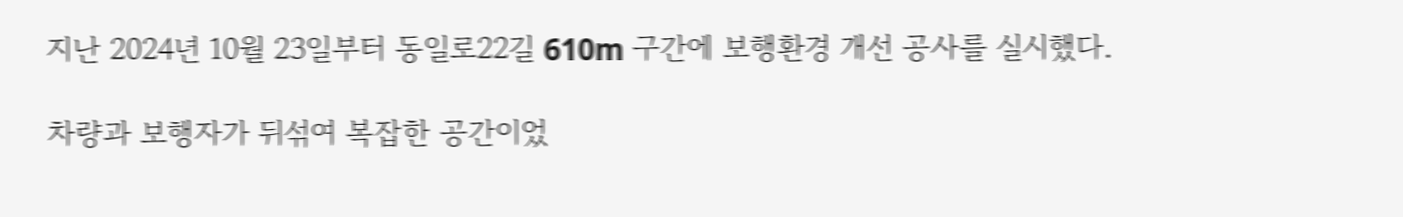지난 2024년 10월 23일부터 동일로22길 610m 구간에 보행환경 개선 공사를 실시했다.

차량과 보행자가 뒤섞여 복잡한 공간이었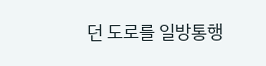던 도로를 일방통행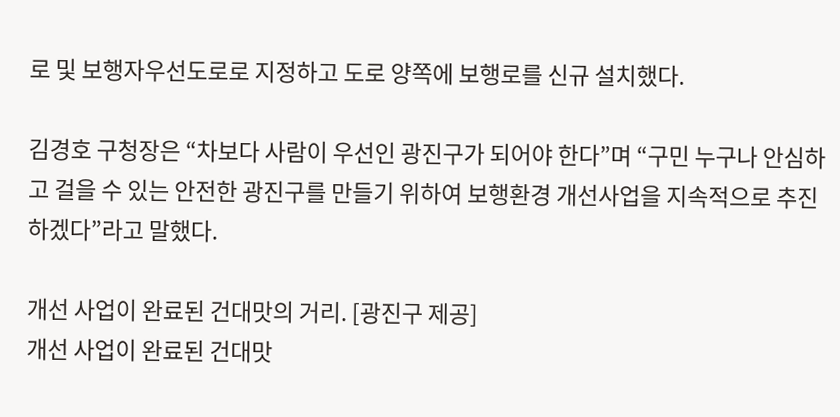로 및 보행자우선도로로 지정하고 도로 양쪽에 보행로를 신규 설치했다.

김경호 구청장은 “차보다 사람이 우선인 광진구가 되어야 한다”며 “구민 누구나 안심하고 걸을 수 있는 안전한 광진구를 만들기 위하여 보행환경 개선사업을 지속적으로 추진하겠다”라고 말했다.

개선 사업이 완료된 건대맛의 거리. [광진구 제공]
개선 사업이 완료된 건대맛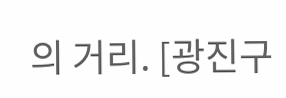의 거리. [광진구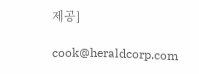제공]

cook@heraldcorp.com